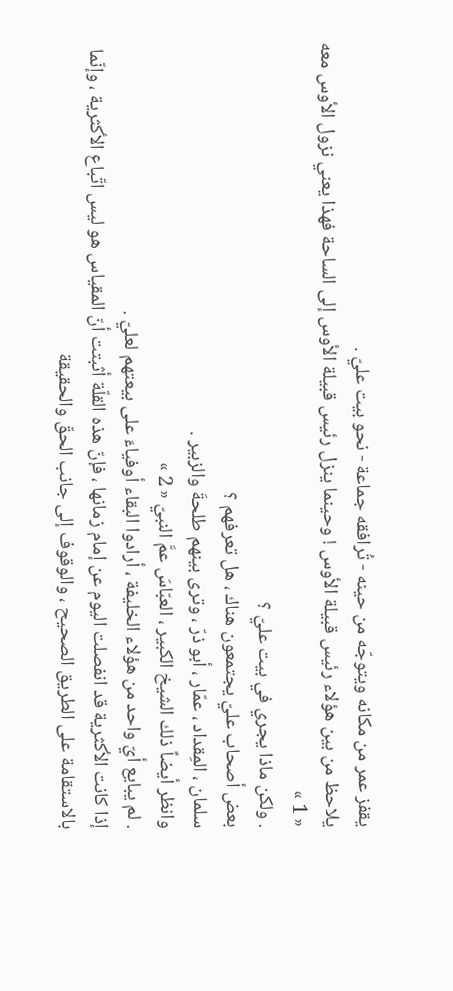يقفز عمر من مكانه ويتوجّه من حينه - تُرافقه جماعة - نحو بيت عليّ .
يلاحظ من بين هؤلاء رئيس قبيلة الأوس ! وحينما ينزل رئيس قبيلة الأوس إلى الساحة فهذا يعني نزول الأوس معه « 1 »
. ولكن ماذا يجري في بيت عليّ ؟
بعض أصحاب عليّ يجتمعون هناك ، هل تعرفهم ؟
سلمان ، المِقداد ، عمّار ، أبو ذرّ ، وترى بينهم طلحةَ والزبير .
وانظر أيضاً ذلك الشيخ الكبير ، العبّاسَ عمَّ النبيّ « 2 »
. لم يبايع أيّ واحد من هؤلاء الخليفة ، أرادوا البقاء أوفياءَ على بيعتهم لعليّ .
إذا كانت الأكثرية قد انفصلت اليوم عن إمام زمانها ، فإنّ هذه القلّة أثبتت أنّ المقياس هو ليس اتّباع الأكثرية ، وإنّما بالاستقامة على الطريق الصحيح ، والوقوف إلى جانب الحقّ والحقيقة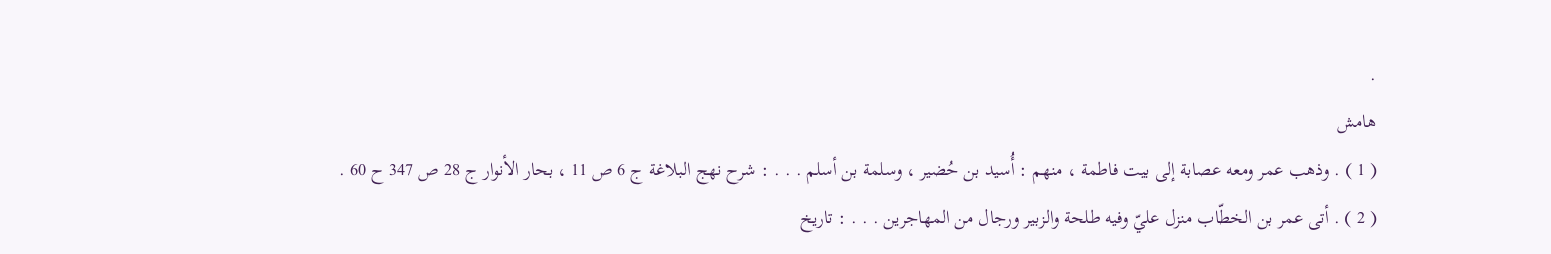.
هامش
( 1 ) . وذهب عمر ومعه عصابة إلى بيت فاطمة ، منهم : أُسيد بن حُضير ، وسلمة بن أسلم . . . : شرح نهج البلاغة ج 6 ص 11 ، بحار الأنوار ج 28 ص 347 ح 60 .
( 2 ) . أتى عمر بن الخطّاب منزل عليّ وفيه طلحة والزبير ورجال من المهاجرين . . . : تاريخ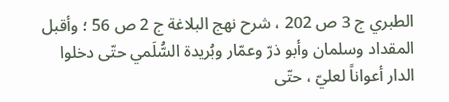الطبري ج 3 ص 202 ، شرح نهج البلاغة ج 2 ص 56 ؛ وأقبل المقداد وسلمان وأبو ذرّ وعمّار وبُريدة السُّلَمي حتّى دخلوا الدار أعواناً لعليّ ، حتّى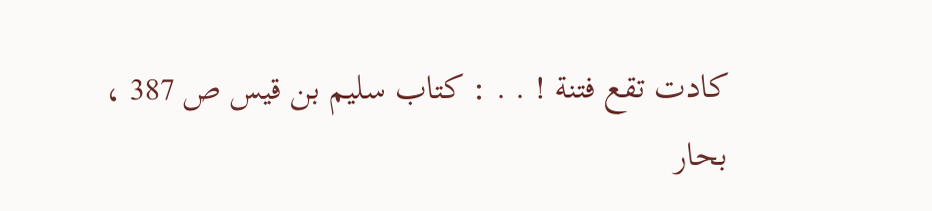كادت تقع فتنة ! . . : كتاب سليم بن قيس ص 387 ، بحار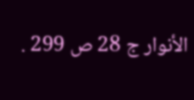الأنوار ج 28 ص 299 .